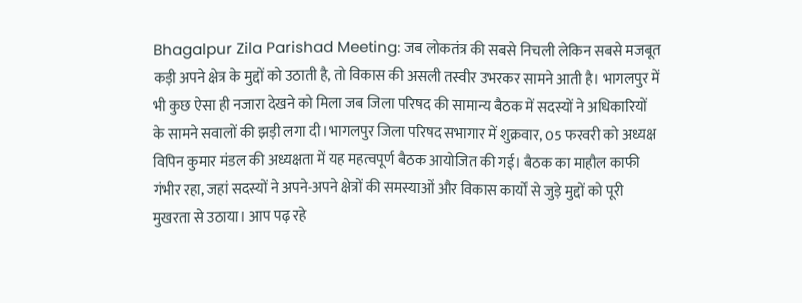Bhagalpur Zila Parishad Meeting: जब लोकतंत्र की सबसे निचली लेकिन सबसे मजबूत कड़ी अपने क्षेत्र के मुद्दों को उठाती है, तो विकास की असली तस्वीर उभरकर सामने आती है। भागलपुर में भी कुछ ऐसा ही नजारा देखने को मिला जब जिला परिषद की सामान्य बैठक में सदस्यों ने अधिकारियों के सामने सवालों की झड़ी लगा दी।भागलपुर जिला परिषद सभागार में शुक्रवार, 05 फरवरी को अध्यक्ष विपिन कुमार मंडल की अध्यक्षता में यह महत्वपूर्ण बैठक आयोजित की गई। बैठक का माहौल काफी गंभीर रहा, जहां सदस्यों ने अपने-अपने क्षेत्रों की समस्याओं और विकास कार्यों से जुड़े मुद्दों को पूरी मुखरता से उठाया। आप पढ़ रहे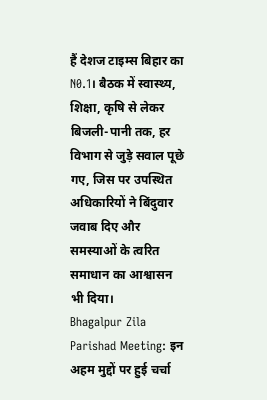हैं देशज टाइम्स बिहार का N0.1। बैठक में स्वास्थ्य, शिक्षा, कृषि से लेकर बिजली-पानी तक, हर विभाग से जुड़े सवाल पूछे गए, जिस पर उपस्थित अधिकारियों ने बिंदुवार जवाब दिए और समस्याओं के त्वरित समाधान का आश्वासन भी दिया।
Bhagalpur Zila Parishad Meeting: इन अहम मुद्दों पर हुई चर्चा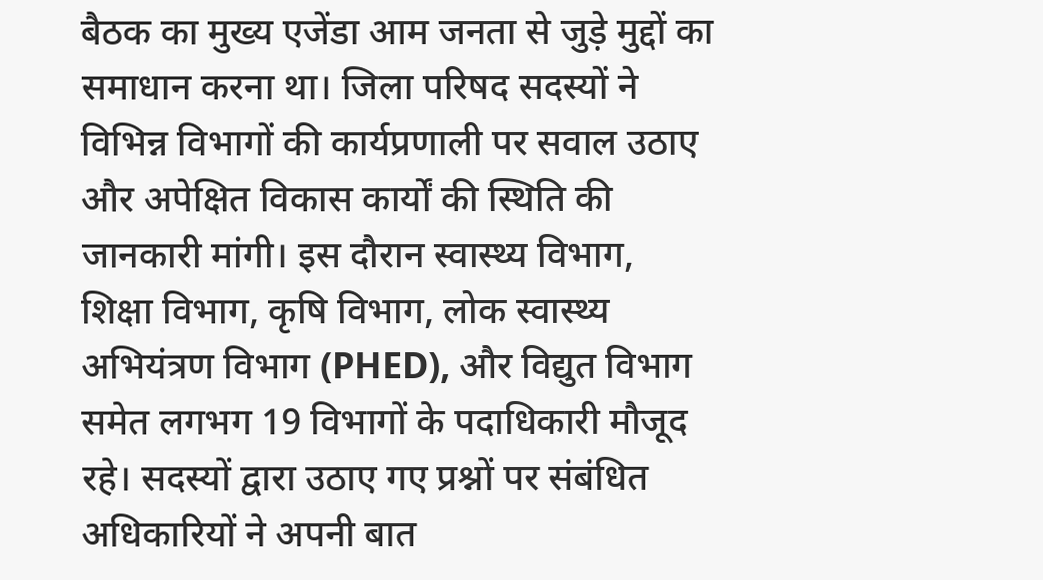बैठक का मुख्य एजेंडा आम जनता से जुड़े मुद्दों का समाधान करना था। जिला परिषद सदस्यों ने विभिन्न विभागों की कार्यप्रणाली पर सवाल उठाए और अपेक्षित विकास कार्यों की स्थिति की जानकारी मांगी। इस दौरान स्वास्थ्य विभाग, शिक्षा विभाग, कृषि विभाग, लोक स्वास्थ्य अभियंत्रण विभाग (PHED), और विद्युत विभाग समेत लगभग 19 विभागों के पदाधिकारी मौजूद रहे। सदस्यों द्वारा उठाए गए प्रश्नों पर संबंधित अधिकारियों ने अपनी बात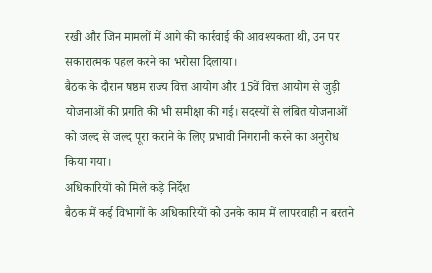रखी और जिन मामलों में आगे की कार्रवाई की आवश्यकता थी, उन पर सकारात्मक पहल करने का भरोसा दिलाया।
बैठक के दौरान षष्ठम राज्य वित्त आयोग और 15वें वित्त आयोग से जुड़ी योजनाओं की प्रगति की भी समीक्षा की गई। सदस्यों से लंबित योजनाओं को जल्द से जल्द पूरा कराने के लिए प्रभावी निगरानी करने का अनुरोध किया गया।
अधिकारियों को मिले कड़े निर्देश
बैठक में कई विभागों के अधिकारियों को उनके काम में लापरवाही न बरतने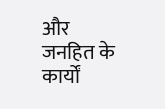और जनहित के कार्यों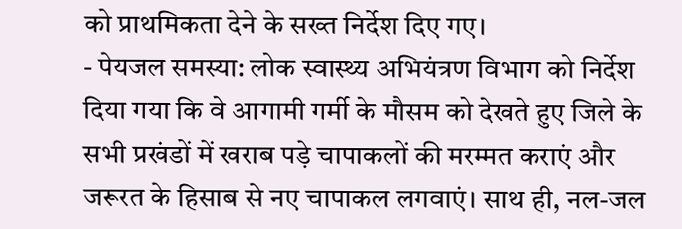को प्राथमिकता देने के सख्त निर्देश दिए गए।
- पेयजल समस्या: लोक स्वास्थ्य अभियंत्रण विभाग को निर्देश दिया गया कि वे आगामी गर्मी के मौसम को देखते हुए जिले के सभी प्रखंडों में खराब पड़े चापाकलों की मरम्मत कराएं और जरूरत के हिसाब से नए चापाकल लगवाएं। साथ ही, नल-जल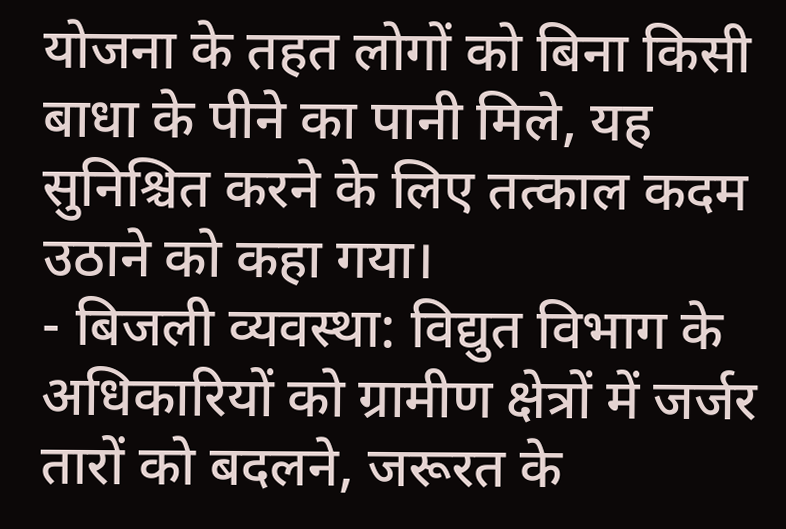योजना के तहत लोगों को बिना किसी बाधा के पीने का पानी मिले, यह सुनिश्चित करने के लिए तत्काल कदम उठाने को कहा गया।
- बिजली व्यवस्था: विद्युत विभाग के अधिकारियों को ग्रामीण क्षेत्रों में जर्जर तारों को बदलने, जरूरत के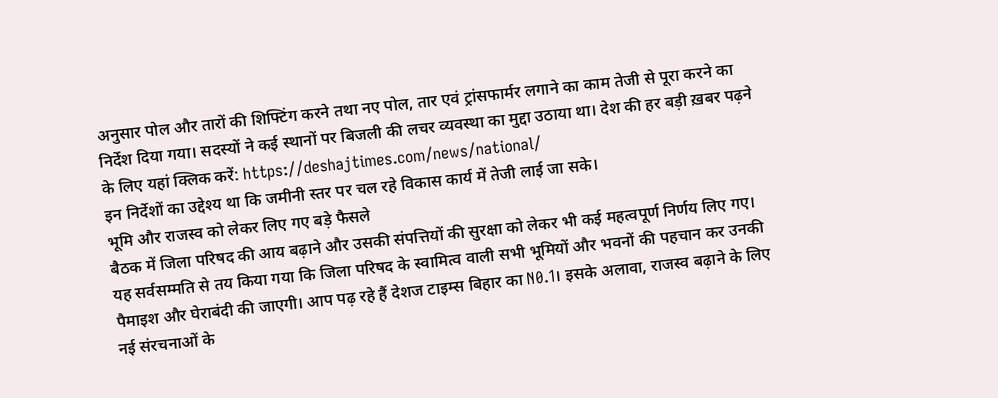अनुसार पोल और तारों की शिफ्टिंग करने तथा नए पोल, तार एवं ट्रांसफार्मर लगाने का काम तेजी से पूरा करने का निर्देश दिया गया। सदस्यों ने कई स्थानों पर बिजली की लचर व्यवस्था का मुद्दा उठाया था। देश की हर बड़ी ख़बर पढ़ने के लिए यहां क्लिक करें: https://deshajtimes.com/news/national/
इन निर्देशों का उद्देश्य था कि जमीनी स्तर पर चल रहे विकास कार्य में तेजी लाई जा सके।
भूमि और राजस्व को लेकर लिए गए बड़े फैसले
बैठक में जिला परिषद की आय बढ़ाने और उसकी संपत्तियों की सुरक्षा को लेकर भी कई महत्वपूर्ण निर्णय लिए गए। यह सर्वसम्मति से तय किया गया कि जिला परिषद के स्वामित्व वाली सभी भूमियों और भवनों की पहचान कर उनकी पैमाइश और घेराबंदी की जाएगी। आप पढ़ रहे हैं देशज टाइम्स बिहार का N0.1। इसके अलावा, राजस्व बढ़ाने के लिए नई संरचनाओं के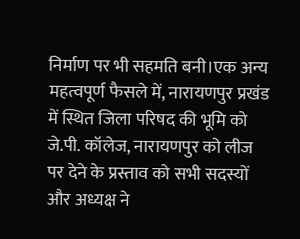निर्माण पर भी सहमति बनी।एक अन्य महत्वपूर्ण फैसले में, नारायणपुर प्रखंड में स्थित जिला परिषद की भूमि को जे.पी. कॉलेज, नारायणपुर को लीज पर देने के प्रस्ताव को सभी सदस्यों और अध्यक्ष ने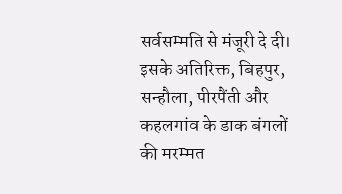सर्वसम्मति से मंजूरी दे दी। इसके अतिरिक्त, बिहपुर, सन्हौला, पीरपैंती और कहलगांव के डाक बंगलों की मरम्मत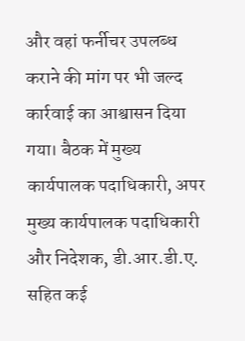और वहां फर्नीचर उपलब्ध कराने की मांग पर भी जल्द कार्रवाई का आश्वासन दिया गया। बैठक में मुख्य कार्यपालक पदाधिकारी, अपर मुख्य कार्यपालक पदाधिकारी और निदेशक, डी.आर.डी.ए. सहित कई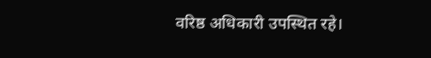वरिष्ठ अधिकारी उपस्थित रहे।